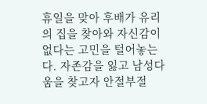휴일을 맞아 후배가 유리의 집을 찾아와 자신감이 없다는 고민을 털어놓는다. 자존감을 잃고 남성다움을 찾고자 안절부절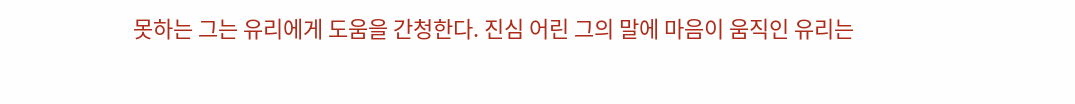못하는 그는 유리에게 도움을 간청한다. 진심 어린 그의 말에 마음이 움직인 유리는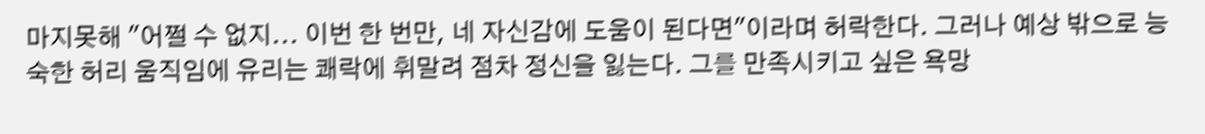마지못해 "어쩔 수 없지... 이번 한 번만, 네 자신감에 도움이 된다면"이라며 허락한다. 그러나 예상 밖으로 능숙한 허리 움직임에 유리는 쾌락에 휘말려 점차 정신을 잃는다. 그를 만족시키고 싶은 욕망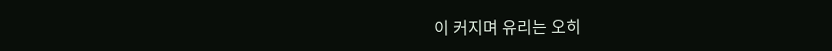이 커지며 유리는 오히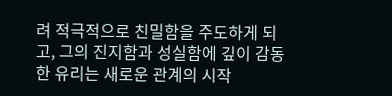려 적극적으로 친밀함을 주도하게 되고, 그의 진지함과 성실함에 깊이 감동한 유리는 새로운 관계의 시작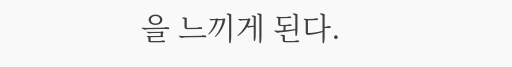을 느끼게 된다.